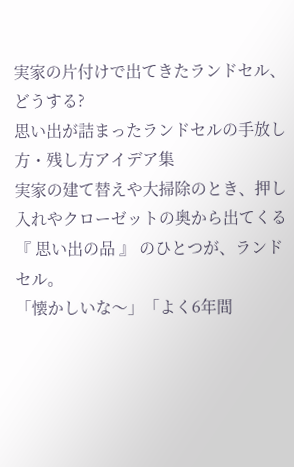実家の片付けで出てきたランドセル、どうする?
思い出が詰まったランドセルの手放し方・残し方アイデア集
実家の建て替えや大掃除のとき、押し入れやクローゼットの奥から出てくる 『 思い出の品 』 のひとつが、ランドセル。
「懐かしいな〜」「よく6年間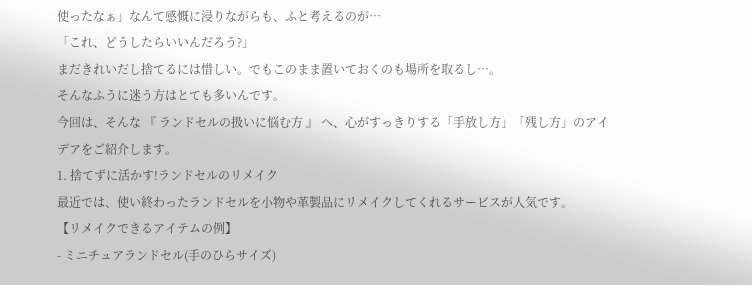使ったなぁ」なんて感慨に浸りながらも、ふと考えるのが…
「これ、どうしたらいいんだろう?」
まだきれいだし捨てるには惜しい。でもこのまま置いておくのも場所を取るし…。
そんなふうに迷う方はとても多いんです。
今回は、そんな 『 ランドセルの扱いに悩む方 』 へ、心がすっきりする「手放し方」「残し方」のアイデアをご紹介します。
1. 捨てずに活かす!ランドセルのリメイク
最近では、使い終わったランドセルを小物や革製品にリメイクしてくれるサービスが人気です。
【リメイクできるアイテムの例】
- ミニチュアランドセル(手のひらサイズ)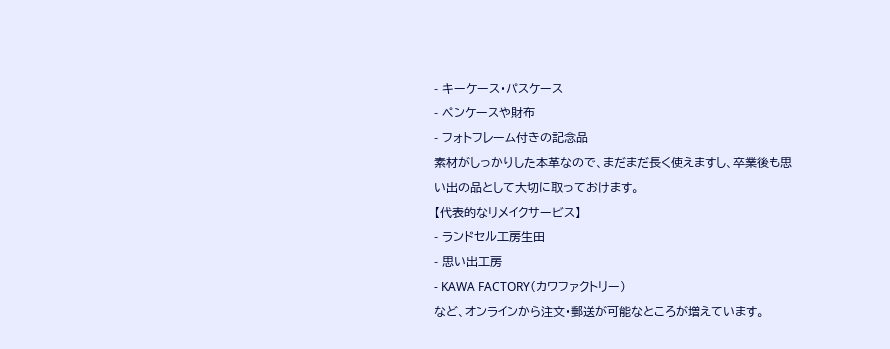- キーケース・パスケース
- ペンケースや財布
- フォトフレーム付きの記念品
素材がしっかりした本革なので、まだまだ長く使えますし、卒業後も思い出の品として大切に取っておけます。
【代表的なリメイクサービス】
- ランドセル工房生田
- 思い出工房
- KAWA FACTORY(カワファクトリー)
など、オンラインから注文・郵送が可能なところが増えています。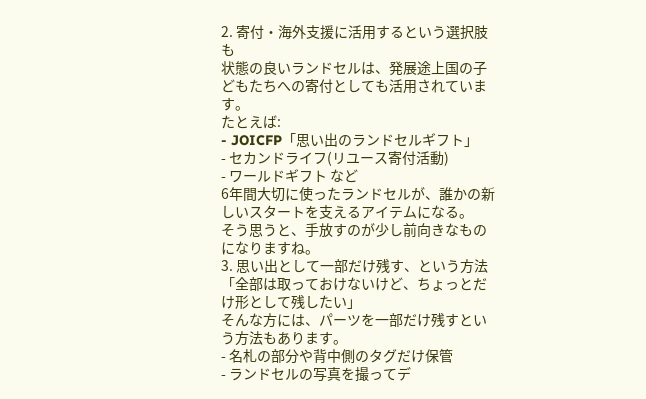2. 寄付・海外支援に活用するという選択肢も
状態の良いランドセルは、発展途上国の子どもたちへの寄付としても活用されています。
たとえば:
- JOICFP「思い出のランドセルギフト」
- セカンドライフ(リユース寄付活動)
- ワールドギフト など
6年間大切に使ったランドセルが、誰かの新しいスタートを支えるアイテムになる。
そう思うと、手放すのが少し前向きなものになりますね。
3. 思い出として一部だけ残す、という方法
「全部は取っておけないけど、ちょっとだけ形として残したい」
そんな方には、パーツを一部だけ残すという方法もあります。
- 名札の部分や背中側のタグだけ保管
- ランドセルの写真を撮ってデ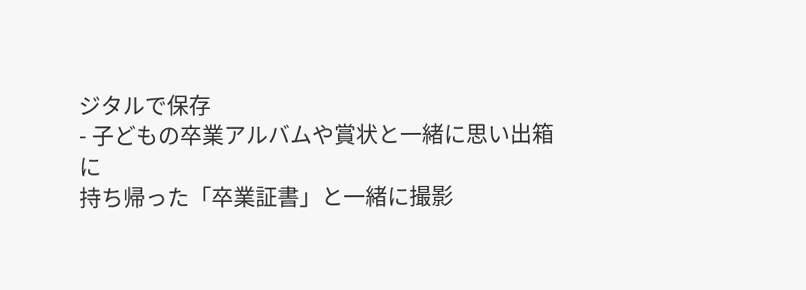ジタルで保存
- 子どもの卒業アルバムや賞状と一緒に思い出箱に
持ち帰った「卒業証書」と一緒に撮影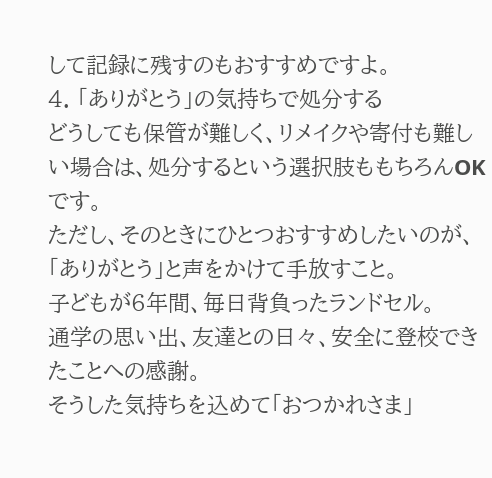して記録に残すのもおすすめですよ。
4. 「ありがとう」の気持ちで処分する
どうしても保管が難しく、リメイクや寄付も難しい場合は、処分するという選択肢ももちろんOKです。
ただし、そのときにひとつおすすめしたいのが、「ありがとう」と声をかけて手放すこと。
子どもが6年間、毎日背負ったランドセル。
通学の思い出、友達との日々、安全に登校できたことへの感謝。
そうした気持ちを込めて「おつかれさま」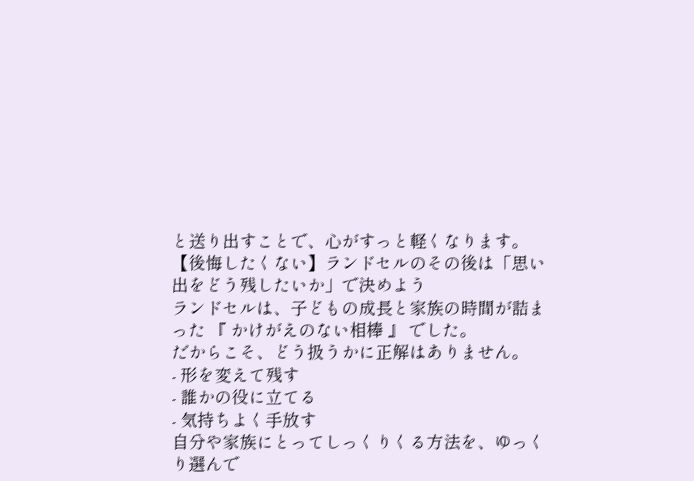と送り出すことで、心がすっと軽くなります。
【後悔したくない】ランドセルのその後は「思い出をどう残したいか」で決めよう
ランドセルは、子どもの成長と家族の時間が詰まった 『 かけがえのない相棒 』 でした。
だからこそ、どう扱うかに正解はありません。
- 形を変えて残す
- 誰かの役に立てる
- 気持ちよく手放す
自分や家族にとってしっくりくる方法を、ゆっくり選んで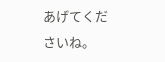あげてくださいね。